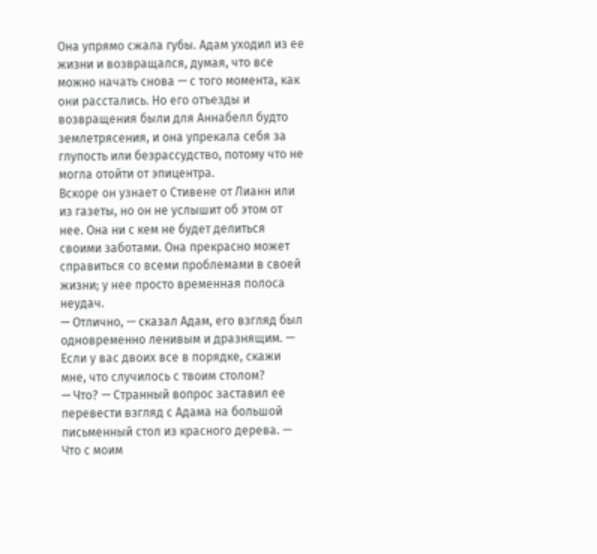Она упрямо сжала губы. Адам уходил из ее жизни и возвращался, думая, что все можно начать снова — с того момента, как они расстались. Но его отъезды и возвращения были для Аннабелл будто землетрясения, и она упрекала себя за глупость или безрассудство, потому что не могла отойти от эпицентра.
Вскоре он узнает о Стивене от Лианн или из газеты, но он не услышит об этом от нее. Она ни с кем не будет делиться своими заботами. Она прекрасно может справиться со всеми проблемами в своей жизни; у нее просто временная полоса неудач.
— Отлично, — сказал Адам, его взгляд был одновременно ленивым и дразнящим. — Если у вас двоих все в порядке, скажи мне, что случилось с твоим столом?
— Что? — Странный вопрос заставил ее перевести взгляд с Адама на большой письменный стол из красного дерева. — Что с моим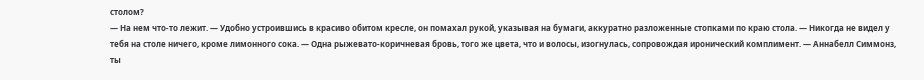столом?
— На нем что-то лежит. — Удобно устроившись в красиво обитом кресле, он помахал рукой, указывая на бумаги, аккуратно разложенные стопками по краю стола. — Никогда не видел у тебя на столе ничего, кроме лимонного сока. — Одна рыжевато-коричневая бровь, того же цвета, что и волосы, изогнулась, сопровождая иронический комплимент. — Аннабелл Симмонз, ты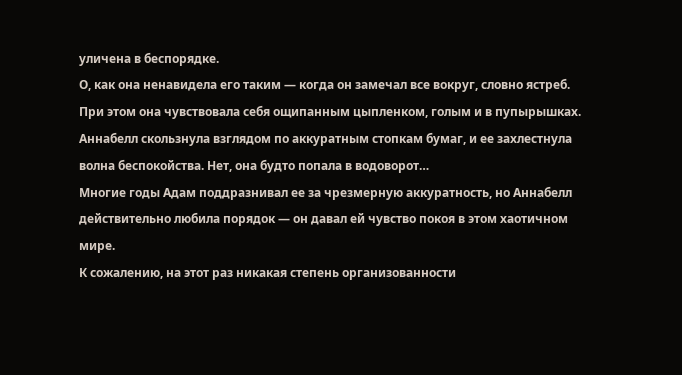уличена в беспорядке.
О, как она ненавидела его таким — когда он замечал все вокруг, словно ястреб. При этом она чувствовала себя ощипанным цыпленком, голым и в пупырышках. Аннабелл скользнула взглядом по аккуратным стопкам бумаг, и ее захлестнула волна беспокойства. Нет, она будто попала в водоворот…
Многие годы Адам поддразнивал ее за чрезмерную аккуратность, но Аннабелл действительно любила порядок — он давал ей чувство покоя в этом хаотичном мире.
К сожалению, на этот раз никакая степень организованности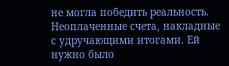не могла победить реальность. Неоплаченные счета, накладные с удручающими итогами. Ей нужно было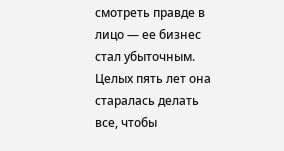смотреть правде в лицо — ее бизнес стал убыточным.
Целых пять лет она старалась делать все, чтобы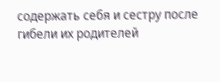содержать себя и сестру после гибели их родителей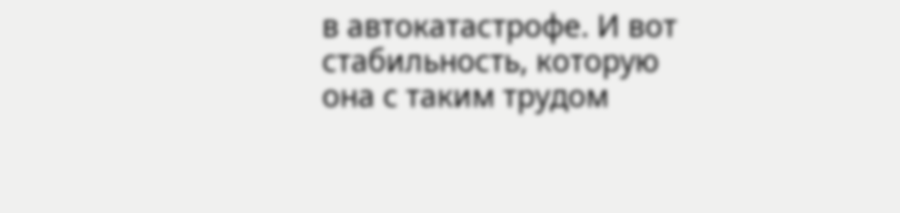в автокатастрофе. И вот стабильность, которую она с таким трудом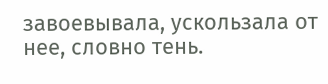завоевывала, ускользала от нее, словно тень.